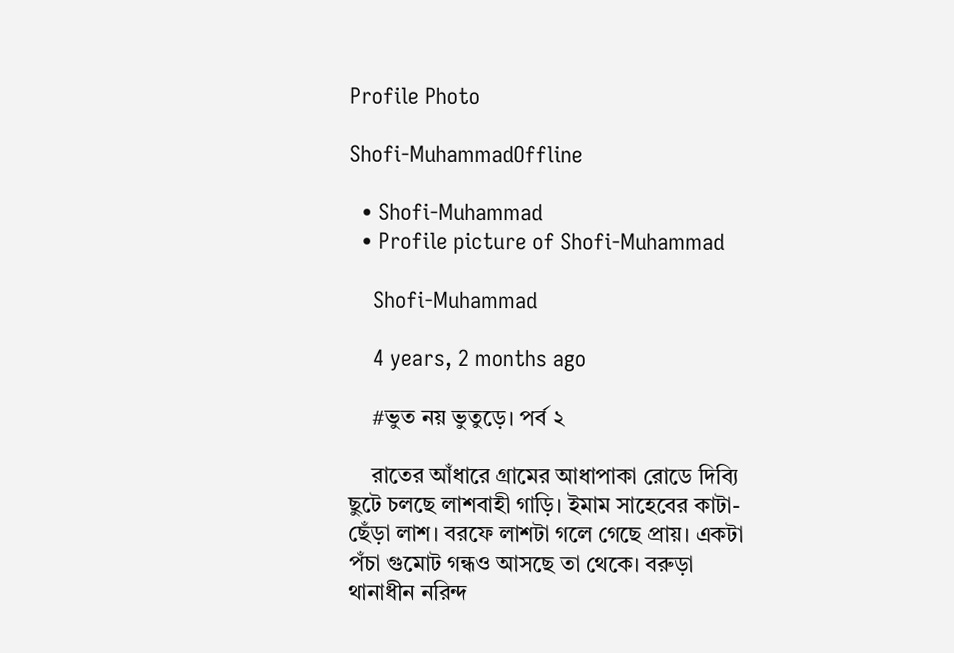Profile Photo

Shofi-MuhammadOffline

  • Shofi-Muhammad
  • Profile picture of Shofi-Muhammad

    Shofi-Muhammad

    4 years, 2 months ago

    #ভুত নয় ভুতুড়ে। পর্ব ২

    রাতের আঁধারে গ্রামের আধাপাকা রোডে দিব্যি ছুটে চলছে লাশবাহী গাড়ি। ইমাম সাহেবের কাটা-ছেঁড়া লাশ। বরফে লাশটা গলে গেছে প্রায়। একটা পঁচা গুমোট গন্ধও আসছে তা থেকে। বরুড়া থানাধীন নরিন্দ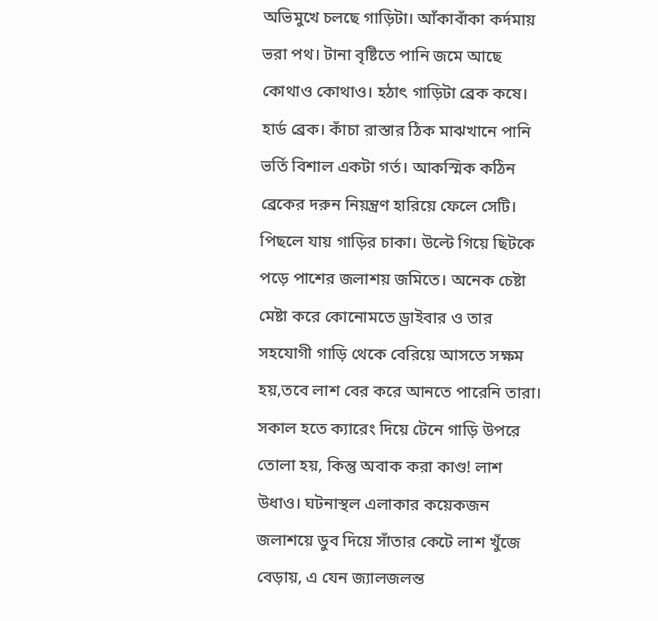অভিমুখে চলছে গাড়িটা। আঁকাবাঁকা কর্দমায় ভরা পথ। টানা বৃষ্টিতে পানি জমে আছে কোথাও কোথাও। হঠাৎ গাড়িটা ব্রেক কষে। হার্ড ব্রেক। কাঁচা রাস্তার ঠিক মাঝখানে পানি ভর্তি বিশাল একটা গর্ত। আকস্মিক কঠিন ব্রেকের দরুন নিয়ন্ত্রণ হারিয়ে ফেলে সেটি। পিছলে যায় গাড়ির চাকা। উল্টে গিয়ে ছিটকে পড়ে পাশের জলাশয় জমিতে। অনেক চেষ্টা মেষ্টা করে কোনোমতে ড্রাইবার ও তার সহযোগী গাড়ি থেকে বেরিয়ে আসতে সক্ষম হয়,তবে লাশ বের করে আনতে পারেনি তারা। সকাল হতে ক্যারেং দিয়ে টেনে গাড়ি উপরে তোলা হয়, কিন্তু অবাক করা কাণ্ড! লাশ উধাও। ঘটনাস্থল এলাকার কয়েকজন জলাশয়ে ডুব দিয়ে সাঁতার কেটে লাশ খুঁজে বেড়ায়, এ যেন জ্যালজলন্ত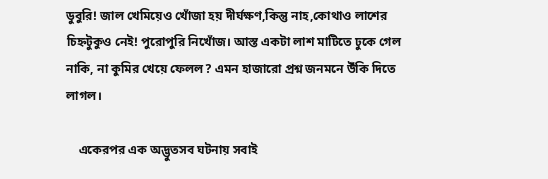ডুবুরি! জাল খেমিয়েও খোঁজা হয় দীর্ঘক্ষণ,কিন্তু নাহ,কোথাও লাশের চিহ্নটুকুও নেই! পুরোপুরি নিখোঁজ। আস্ত একটা লাশ মাটিতে ঢুকে গেল নাকি, না কুমির খেয়ে ফেলল? এমন হাজারো প্রশ্ন জনমনে উঁকি দিতে লাগল।

    একেরপর এক অদ্ভুতসব ঘটনায় সবাই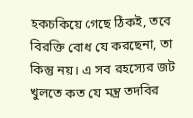হকচকিয়ে গেছে ঠিকই, তবে বিরক্তি বোধ যে করছেনা, তা কিন্তু নয়। এ সব রহস্যের জট খুলতে কত যে মন্ত্র তদবির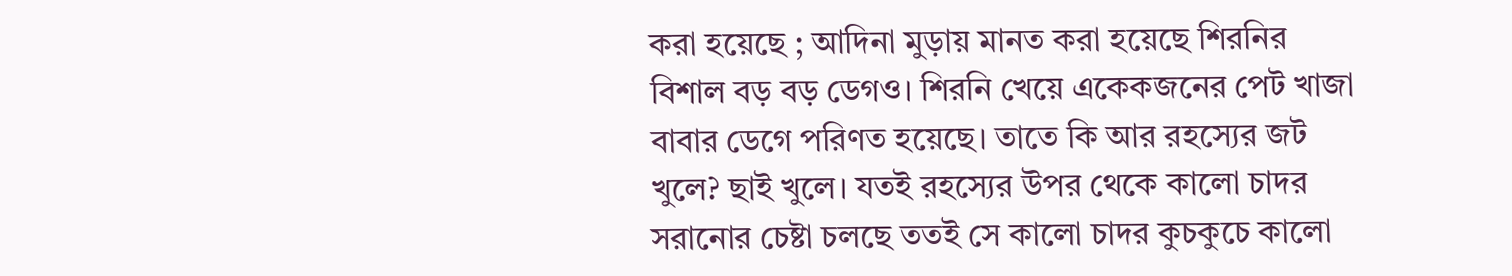করা হয়েছে ; আদিনা মুড়ায় মানত করা হয়েছে শিরনির বিশাল বড় বড় ডেগও। শিরনি খেয়ে একেকজনের পেট খাজা বাবার ডেগে পরিণত হয়েছে। তাতে কি আর রহস্যের জট খুলে? ছাই খুলে। যতই রহস্যের উপর থেকে কালো চাদর সরানোর চেষ্টা চলছে ততই সে কালো চাদর কুচকুচে কালো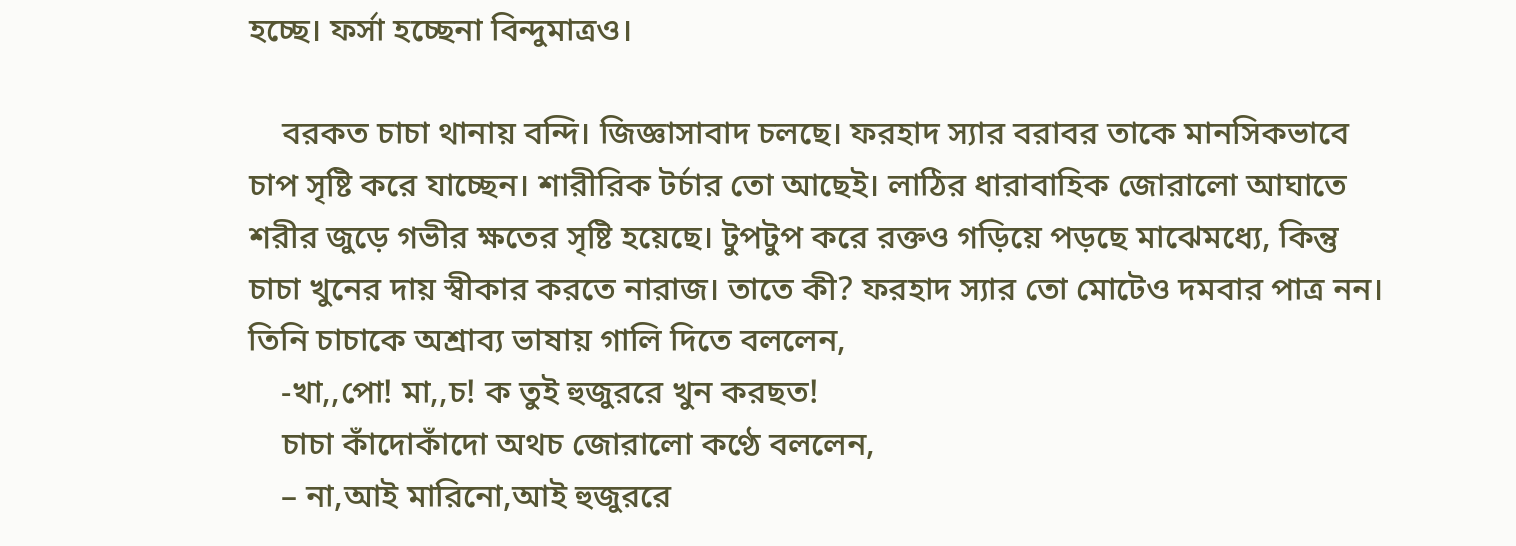হচ্ছে। ফর্সা হচ্ছেনা বিন্দুমাত্রও।

    বরকত চাচা থানায় বন্দি। জিজ্ঞাসাবাদ চলছে। ফরহাদ স্যার বরাবর তাকে মানসিকভাবে চাপ সৃষ্টি করে যাচ্ছেন। শারীরিক টর্চার তো আছেই। লাঠির ধারাবাহিক জোরালো আঘাতে শরীর জুড়ে গভীর ক্ষতের সৃষ্টি হয়েছে। টুপটুপ করে রক্তও গড়িয়ে পড়ছে মাঝেমধ্যে, কিন্তু চাচা খুনের দায় স্বীকার করতে নারাজ। তাতে কী? ফরহাদ স্যার তো মোটেও দমবার পাত্র নন। তিনি চাচাকে অশ্রাব্য ভাষায় গালি দিতে বললেন,
    -খা,,পো! মা,,চ! ক তুই হুজুররে খুন করছত!
    চাচা কাঁদোকাঁদো অথচ জোরালো কণ্ঠে বললেন,
    – না,আই মারিনো,আই হুজুররে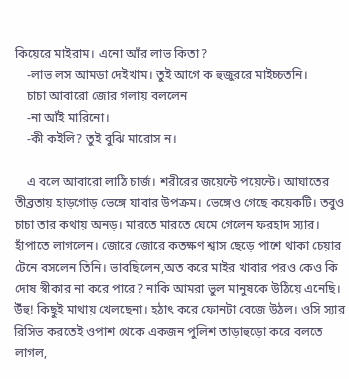কিয়েরে মাইরাম। এনো আঁর লাভ কিতা?
    -লাভ লস আমডা দেইখাম। তুই আগে ক হুজুররে মাইচ্চতনি।
    চাচা আবারো জোর গলায় বললেন
    -না আঁই মারিনো।
    -কী কইলি? তুই বুঝি মারোস ন।

    এ বলে আবারো লাঠি চার্জ। শরীরের জয়েন্টে পয়েন্টে। আঘাতের তীব্রতায় হাড়গোড় ভেঙ্গে যাবার উপক্রম। ভেঙ্গেও গেছে কয়েকটি। তবুও চাচা তার কথায় অনড়। মারতে মারতে ঘেমে গেলেন ফরহাদ স্যার। হাঁপাতে লাগলেন। জোরে জোরে কতক্ষণ শ্বাস ছেড়ে পাশে থাকা চেয়ার টেনে বসলেন তিনি। ভাবছিলেন,অত করে মাইর খাবার পরও কেও কি দোষ স্বীকার না করে পারে? নাকি আমরা ভুল মানুষকে উঠিয়ে এনেছি। উঁহু! কিছুই মাথায় খেলছেনা। হঠাৎ করে ফোনটা বেজে উঠল। ওসি স্যার রিসিভ করতেই ওপাশ থেকে একজন পুলিশ তাড়াহুড়ো করে বলতে লাগল,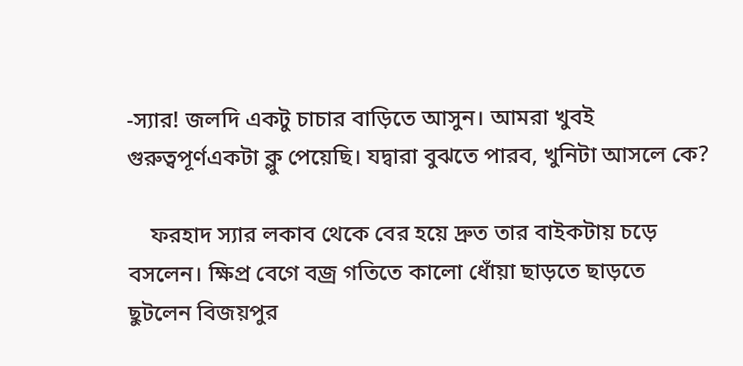-স্যার! জলদি একটু চাচার বাড়িতে আসুন। আমরা খুবই গুরুত্বপূর্ণএকটা ক্লু পেয়েছি। যদ্বারা বুঝতে পারব, খুনিটা আসলে কে?

    ফরহাদ স্যার লকাব থেকে বের হয়ে দ্রুত তার বাইকটায় চড়ে বসলেন। ক্ষিপ্র বেগে বজ্র গতিতে কালো ধোঁয়া ছাড়তে ছাড়তে ছুটলেন বিজয়পুর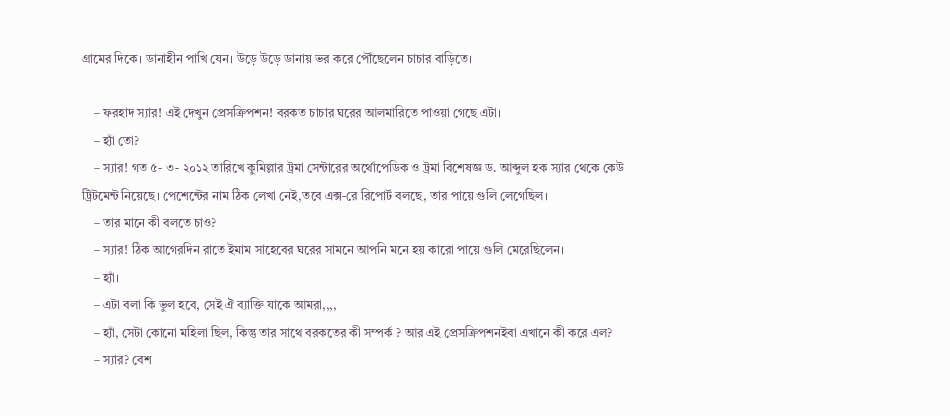গ্রামের দিকে। ডানাহীন পাখি যেন। উড়ে উড়ে ডানায় ভর করে পৌঁছেলেন চাচার বাড়িতে।

    – ফরহাদ স্যার! এই দেখুন প্রেসক্রিপশন! বরকত চাচার ঘরের আলমারিতে পাওয়া গেছে এটা।
    – হ্যাঁ তো?
    – স্যার! গত ৫- ৩- ২০১২ তারিখে কুমিল্লার ট্রমা সেন্টারের অর্থোপেডিক ও ট্রমা বিশেষজ্ঞ ড. আব্দুল হক স্যার থেকে কেউ ট্রিটমেন্ট নিয়েছে। পেশেন্টের নাম ঠিক লেখা নেই,তবে এক্স-রে রিপোর্ট বলছে, তার পায়ে গুলি লেগেছিল।
    – তার মানে কী বলতে চাও?
    – স্যার! ঠিক আগেরদিন রাতে ইমাম সাহেবের ঘরের সামনে আপনি মনে হয় কারো পায়ে গুলি মেরেছিলেন।
    – হ্যাঁ।
    – এটা বলা কি ভুল হবে, সেই ঐ ব্যাক্তি যাকে আমরা,,,,
    – হ্যাঁ, সেটা কোনো মহিলা ছিল, কিন্তু তার সাথে বরকতের কী সম্পর্ক ? আর এই প্রেসক্রিপশনইবা এখানে কী করে এল?
    – স্যার? বেশ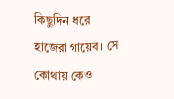কিছুদিন ধরে হাজেরা গায়েব। সে কোথায় কেও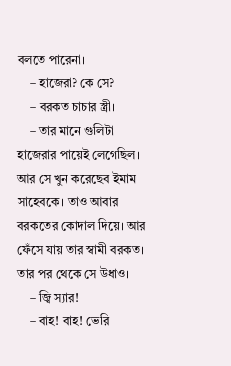বলতে পারেনা।
    – হাজেরা? কে সে?
    – বরকত চাচার স্ত্রী।
    – তার মানে গুলিটা হাজেরার পায়েই লেগেছিল। আর সে খুন করেছেব ইমাম সাহেবকে। তাও আবার বরকতের কোদাল দিয়ে। আর ফেঁসে যায় তার স্বামী বরকত। তার পর থেকে সে উধাও।
    – জ্বি স্যার!
    – বাহ! বাহ! ভেরি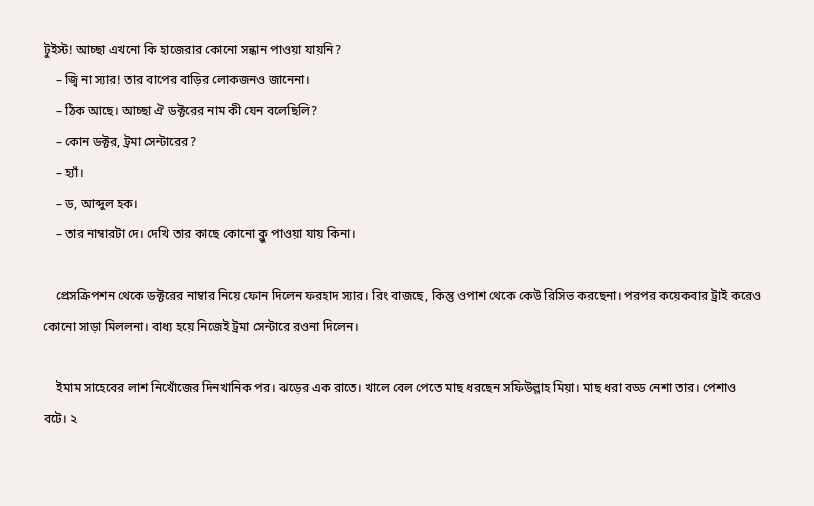টুইস্ট! আচ্ছা এখনো কি হাজেরার কোনো সন্ধান পাওয়া যায়নি?
    – জ্বি না স্যার! তার বাপের বাড়ির লোকজনও জানেনা।
    – ঠিক আছে। আচ্ছা ঐ ডক্টরের নাম কী যেন বলেছিলি?
    – কোন ডক্টর, ট্রমা সেন্টারের?
    – হ্যাঁ।
    – ড, আব্দুল হক।
    – তার নাম্বারটা দে। দেখি তার কাছে কোনো ক্লু পাওয়া যায় কিনা।

    প্রেসক্রিপশন থেকে ডক্টরের নাম্বার নিয়ে ফোন দিলেন ফরহাদ স্যার। রিং বাজছে, কিন্তু ওপাশ থেকে কেউ রিসিভ করছেনা। পরপর কয়েকবার ট্রাই করেও কোনো সাড়া মিললনা। বাধ্য হয়ে নিজেই ট্রমা সেন্টারে রওনা দিলেন।

    ইমাম সাহেবের লাশ নিখোঁজের দিনখানিক পর। ঝড়ের এক রাতে। খালে বেল পেতে মাছ ধরছেন সফিউল্লাহ মিয়া। মাছ ধরা বড্ড নেশা তার। পেশাও বটে। ২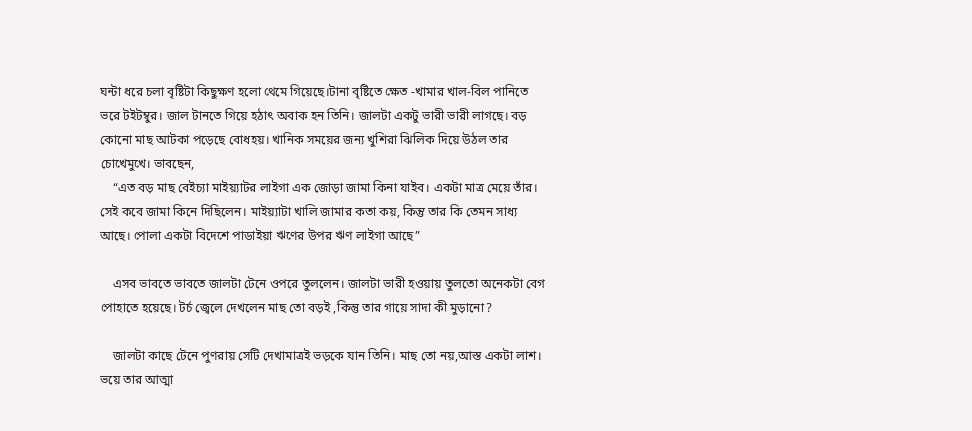ঘন্টা ধরে চলা বৃষ্টিটা কিছুক্ষণ হলো থেমে গিয়েছে।টানা বৃষ্টিতে ক্ষেত -খামার খাল-বিল পানিতে ভরে টইটম্বুর। জাল টানতে গিয়ে হঠাৎ অবাক হন তিনি। জালটা একটু ভারী ভারী লাগছে। বড় কোনো মাছ আটকা পড়েছে বোধহয়। খানিক সময়ের জন্য খুশিরা ঝিলিক দিয়ে উঠল তার চোখেমুখে। ভাবছেন,
    “এত বড় মাছ বেইচ্যা মাইয়্যাটর লাইগা এক জোড়া জামা কিনা যাইব। একটা মাত্র মেয়ে তাঁর। সেই কবে জামা কিনে দিছিলেন। মাইয়্যাটা খালি জামার কতা কয়, কিন্তু তার কি তেমন সাধ্য আছে। পোলা একটা বিদেশে পাডাইয়া ঋণের উপর ঋণ লাইগা আছে”

    এসব ভাবতে ভাবতে জালটা টেনে ওপরে তুললেন। জালটা ভারী হওয়ায় তুলতো অনেকটা বেগ পোহাতে হয়েছে। টর্চ জ্বেলে দেখলেন মাছ তো বড়ই ,কিন্তু তার গায়ে সাদা কী মুড়ানো?

    জালটা কাছে টেনে পুণরায় সেটি দেখামাত্রই ভড়কে যান তিনি। মাছ তো নয়,আস্ত একটা লাশ। ভয়ে তার আত্মা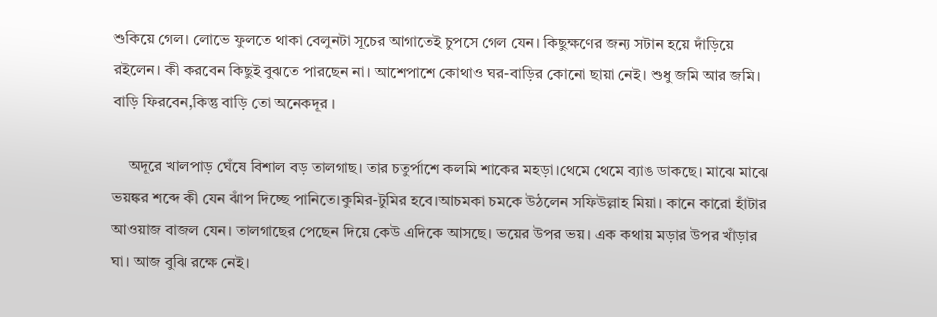শুকিয়ে গেল। লোভে ফুলতে থাকা বেলুনটা সূচের আগাতেই চুপসে গেল যেন। কিছুক্ষণের জন্য সটান হয়ে দাঁড়িয়ে রইলেন। কী করবেন কিছুই বুঝতে পারছেন না। আশেপাশে কোথাও ঘর-বাড়ির কোনো ছায়া নেই। শুধু জমি আর জমি। বাড়ি ফিরবেন,কিন্তু বাড়ি তো অনেকদূর ।

    অদূরে খালপাড় ঘেঁষে বিশাল বড় তালগাছ। তার চতুর্পাশে কলমি শাকের মহড়া।থেমে থেমে ব্যাঙ ডাকছে। মাঝে মাঝে ভয়ঙ্কর শব্দে কী যেন ঝাঁপ দিচ্ছে পানিতে।কুমির-টুমির হবে।আচমকা চমকে উঠলেন সফিউল্লাহ মিয়া। কানে কারো হাঁটার আওয়াজ বাজল যেন। তালগাছের পেছেন দিয়ে কেউ এদিকে আসছে। ভয়ের উপর ভয়। এক কথায় মড়ার উপর খাঁড়ার ঘা। আজ বুঝি রক্ষে নেই।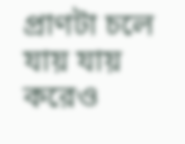প্রাণটা চলে যায় যায় করেও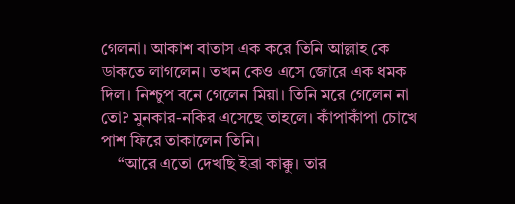গেলনা। আকাশ বাতাস এক করে তিনি আল্লাহ কে ডাকতে লাগলেন। তখন কেও এসে জোরে এক ধমক দিল। নিশ্চুপ বনে গেলেন মিয়া। তিনি মরে গেলেন না তো? মুনকার-নকির এসেছে তাহলে। কাঁপাকাঁপা চোখে পাশ ফিরে তাকালেন তিনি।
    “আরে এতো দেখছি ইব্রা কাক্কু। তার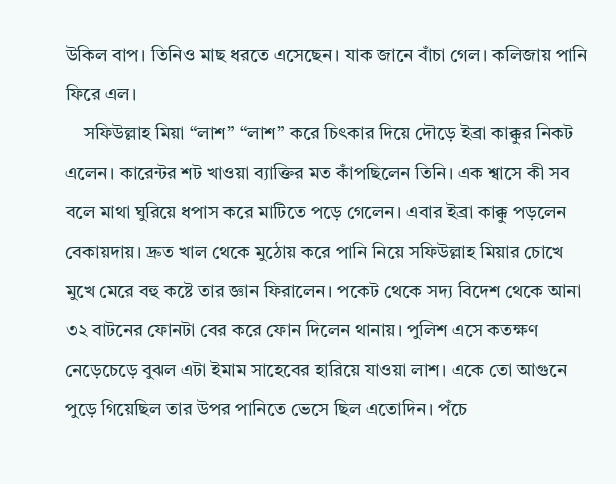উকিল বাপ। তিনিও মাছ ধরতে এসেছেন। যাক জানে বাঁচা গেল। কলিজায় পানি ফিরে এল।
    সফিউল্লাহ মিয়া “লাশ” “লাশ” করে চিৎকার দিয়ে দৌড়ে ইব্রা কাক্কুর নিকট এলেন। কারেন্টর শট খাওয়া ব্যাক্তির মত কাঁপছিলেন তিনি। এক শ্বাসে কী সব বলে মাথা ঘুরিয়ে ধপাস করে মাটিতে পড়ে গেলেন। এবার ইব্রা কাক্কু পড়লেন বেকায়দায়। দ্রুত খাল থেকে মুঠোয় করে পানি নিয়ে সফিউল্লাহ মিয়ার চোখে মুখে মেরে বহু কষ্টে তার জ্ঞান ফিরালেন। পকেট থেকে সদ্য বিদেশ থেকে আনা ৩২ বাটনের ফোনটা বের করে ফোন দিলেন থানায়। পুলিশ এসে কতক্ষণ নেড়েচেড়ে বুঝল এটা ইমাম সাহেবের হারিয়ে যাওয়া লাশ। একে তো আগুনে পুড়ে গিয়েছিল তার উপর পানিতে ভেসে ছিল এতোদিন। পঁচে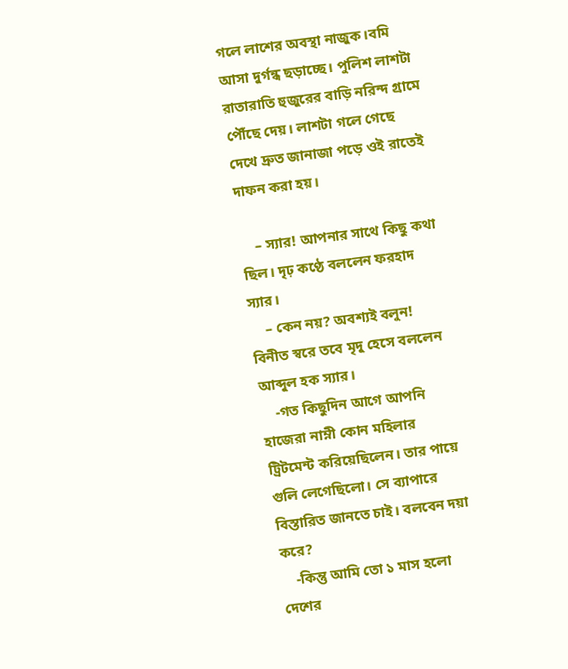গলে লাশের অবস্থা নাজুক।বমি আসা দুর্গন্ধ ছড়াচ্ছে। পুলিশ লাশটা রাতারাতি হুজুরের বাড়ি নরিন্দ গ্রামে পৌঁছে দেয়। লাশটা গলে গেছে দেখে দ্রুত জানাজা পড়ে ওই রাতেই দাফন করা হয়।

    – স্যার! আপনার সাথে কিছু কথা ছিল। দৃঢ় কণ্ঠে বললেন ফরহাদ স্যার।
    – কেন নয়? অবশ্যই বলুন! বিনীত স্বরে তবে মৃদু হেসে বললেন আব্দুল হক স্যার।
    -গত কিছুদিন আগে আপনি হাজেরা নাম্নী কোন মহিলার ট্রিটমেন্ট করিয়েছিলেন। তার পায়ে গুলি লেগেছিলো। সে ব্যাপারে বিস্তারিত জানতে চাই। বলবেন দয়া করে?
    -কিন্তু আমি তো ১ মাস হলো দেশের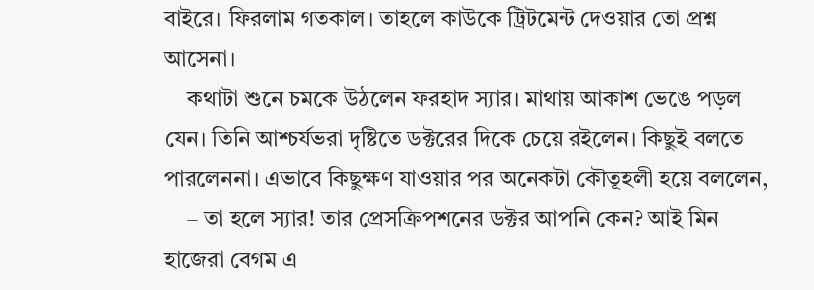বাইরে। ফিরলাম গতকাল। তাহলে কাউকে ট্রিটমেন্ট দেওয়ার তো প্রশ্ন আসেনা।
    কথাটা শুনে চমকে উঠলেন ফরহাদ স্যার। মাথায় আকাশ ভেঙে পড়ল যেন। তিনি আশ্চর্যভরা দৃষ্টিতে ডক্টরের দিকে চেয়ে রইলেন। কিছুই বলতে পারলেননা। এভাবে কিছুক্ষণ যাওয়ার পর অনেকটা কৌতূহলী হয়ে বললেন,
    – তা হলে স্যার! তার প্রেসক্রিপশনের ডক্টর আপনি কেন? আই মিন হাজেরা বেগম এ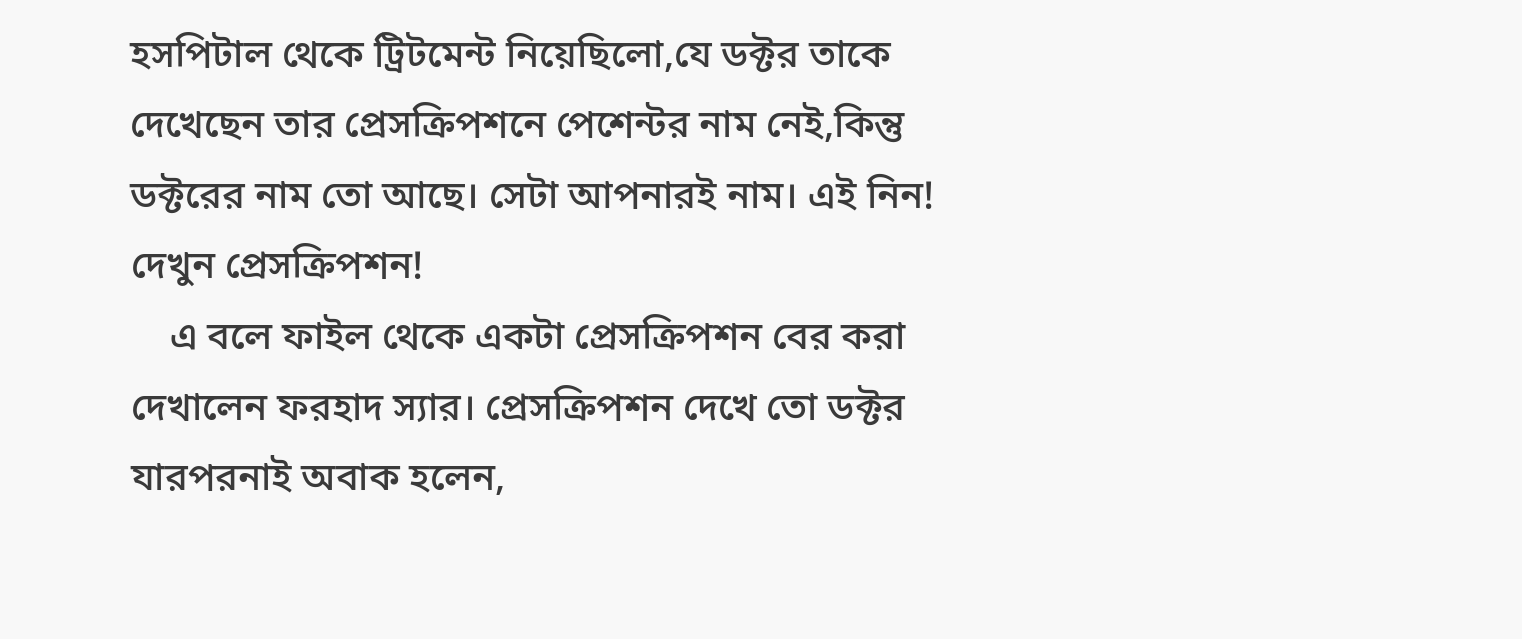হসপিটাল থেকে ট্রিটমেন্ট নিয়েছিলো,যে ডক্টর তাকে দেখেছেন তার প্রেসক্রিপশনে পেশেন্টর নাম নেই,কিন্তু ডক্টরের নাম তো আছে। সেটা আপনারই নাম। এই নিন! দেখুন প্রেসক্রিপশন!
    এ বলে ফাইল থেকে একটা প্রেসক্রিপশন বের করা দেখালেন ফরহাদ স্যার। প্রেসক্রিপশন দেখে তো ডক্টর যারপরনাই অবাক হলেন,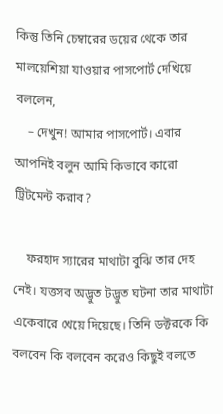কিন্তু তিনি চেম্বারের ডয়ের থেকে তার মালয়েশিয়া যাওয়ার পাসপোর্ট দেখিয়ে বললেন,
    – দেখুন! আমার পাসপোর্ট। এবার আপনিই বলুন আমি কিভাবে কারো ট্রিটমেন্ট করাব?

    ফরহাদ স্যারের মাথাটা বুঝি তার দেহ নেই। যত্তসব অদ্ভুত টদ্ভুত ঘটনা তার মাথাটা একেবারে খেয়ে দিয়েছে। তিনি ডক্টরকে কি বলবেন কি বলবেন করেও কিছুই বলতে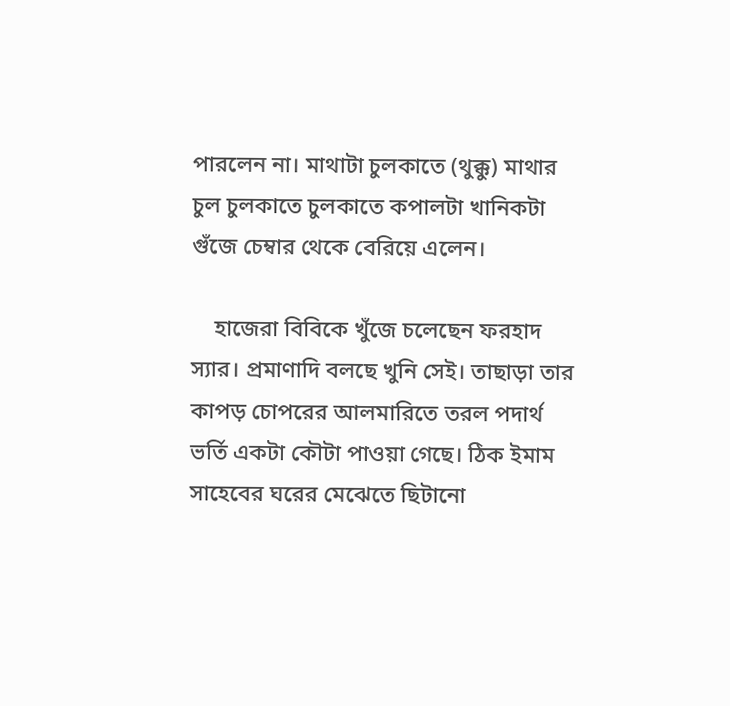পারলেন না। মাথাটা চুলকাতে (থুক্কু) মাথার চুল চুলকাতে চুলকাতে কপালটা খানিকটা গুঁজে চেম্বার থেকে বেরিয়ে এলেন।

    হাজেরা বিবিকে খুঁজে চলেছেন ফরহাদ স্যার। প্রমাণাদি বলছে খুনি সেই। তাছাড়া তার কাপড় চোপরের আলমারিতে তরল পদার্থ ভর্তি একটা কৌটা পাওয়া গেছে। ঠিক ইমাম সাহেবের ঘরের মেঝেতে ছিটানো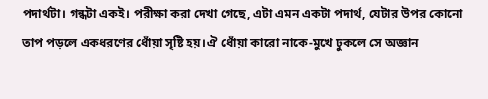পদার্থটা। গন্ধটা একই। পরীক্ষা করা দেখা গেছে, এটা এমন একটা পদার্থ, যেটার উপর কোনো তাপ পড়লে একধরণের ধোঁয়া সৃষ্টি হয়।ঐ ধোঁয়া কারো নাকে-মুখে ঢুকলে সে অজ্ঞান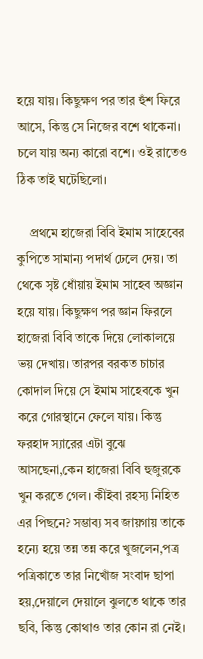হয়ে যায়। কিছুক্ষণ পর তার হুঁশ ফিরে আসে, কিন্তু সে নিজের বশে থাকেনা। চলে যায় অন্য কারো বশে। ওই রাতেও ঠিক তাই ঘটেছিলো।

    প্রথমে হাজেরা বিবি ইমাম সাহেবের কুপিতে সামান্য পদার্থ ঢেলে দেয়। তা থেকে সৃষ্ট ধোঁয়ায় ইমাম সাহেব অজ্ঞান হয়ে যায়। কিছুক্ষণ পর জ্ঞান ফিরলে হাজেরা বিবি তাকে দিয়ে লোকালয়ে ভয় দেখায়। তারপর বরকত চাচার কোদাল দিয়ে সে ইমাম সাহেবকে খুন করে গোরস্থানে ফেলে যায়। কিন্তু ফরহাদ স্যারের এটা বুঝে আসছেনা,কেন হাজেরা বিবি হুজুরকে খুন করতে গেল। কীইবা রহস্য নিহিত এর পিছনে? সম্ভাব্য সব জায়গায় তাকে হন্যে হয়ে তন্ন তন্ন করে খুজলেন,পত্র পত্রিকাতে তার নিখোঁজ সংবাদ ছাপা হয়,দেয়ালে দেয়ালে ঝুলতে থাকে তার ছবি, কিন্তু কোথাও তার কোন রা নেই।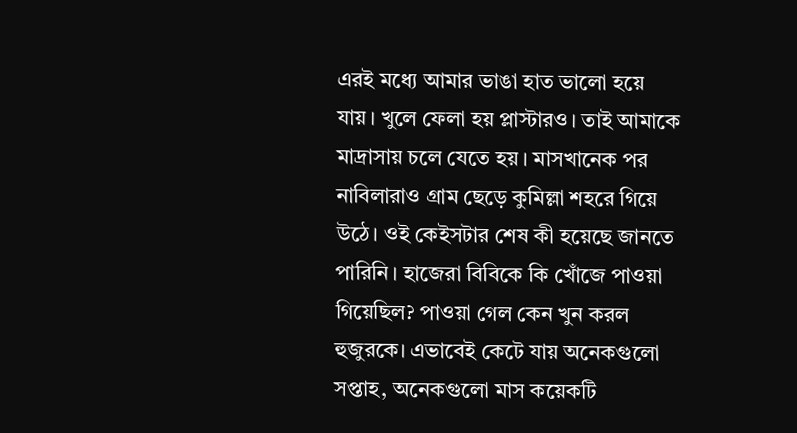এরই মধ্যে আমার ভাঙা হাত ভালো হয়ে যায়। খুলে ফেলা হয় প্লাস্টারও। তাই আমাকে মাদ্রাসায় চলে যেতে হয়। মাসখানেক পর নাবিলারাও গ্রাম ছেড়ে কুমিল্লা শহরে গিয়ে উঠে। ওই কেইসটার শেষ কী হয়েছে জানতে পারিনি। হাজেরা বিবিকে কি খোঁজে পাওয়া গিয়েছিল? পাওয়া গেল কেন খুন করল হুজুরকে। এভাবেই কেটে যায় অনেকগুলো সপ্তাহ, অনেকগুলো মাস কয়েকটি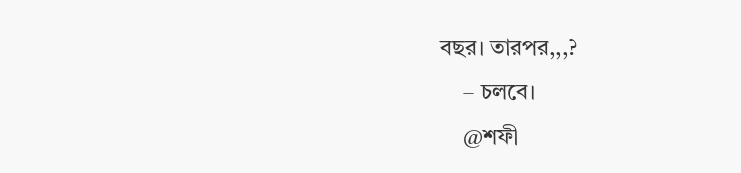বছর। তারপর,,,?
    – চলবে।
    @শফী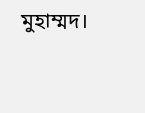মুহাম্মদ।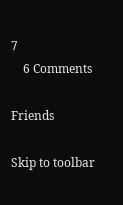7
    6 Comments

Friends

Skip to toolbar